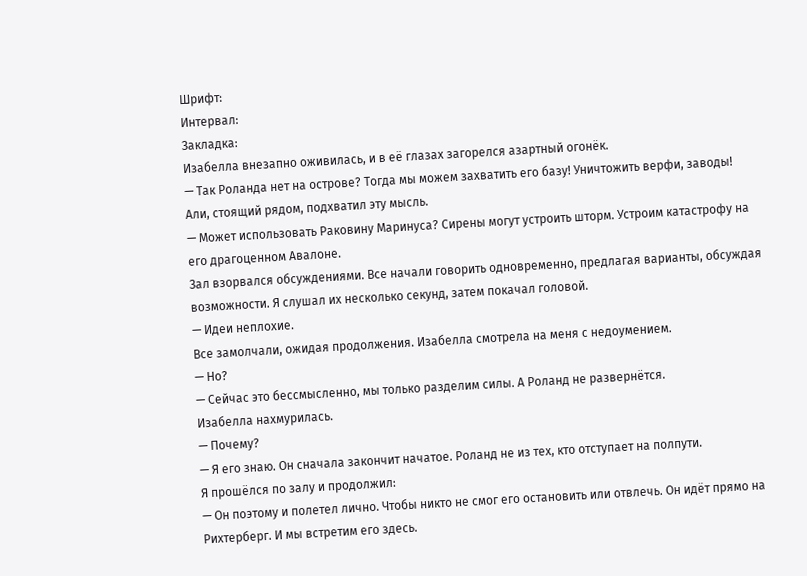Шрифт:
Интервал:
Закладка:
Изабелла внезапно оживилась, и в её глазах загорелся азартный огонёк.
— Так Роланда нет на острове? Тогда мы можем захватить его базу! Уничтожить верфи, заводы!
Али, стоящий рядом, подхватил эту мысль.
— Может использовать Раковину Маринуса? Сирены могут устроить шторм. Устроим катастрофу на его драгоценном Авалоне.
Зал взорвался обсуждениями. Все начали говорить одновременно, предлагая варианты, обсуждая возможности. Я слушал их несколько секунд, затем покачал головой.
— Идеи неплохие.
Все замолчали, ожидая продолжения. Изабелла смотрела на меня с недоумением.
— Но?
— Сейчас это бессмысленно, мы только разделим силы. А Роланд не развернётся.
Изабелла нахмурилась.
— Почему?
— Я его знаю. Он сначала закончит начатое. Роланд не из тех, кто отступает на полпути.
Я прошёлся по залу и продолжил:
— Он поэтому и полетел лично. Чтобы никто не смог его остановить или отвлечь. Он идёт прямо на Рихтерберг. И мы встретим его здесь.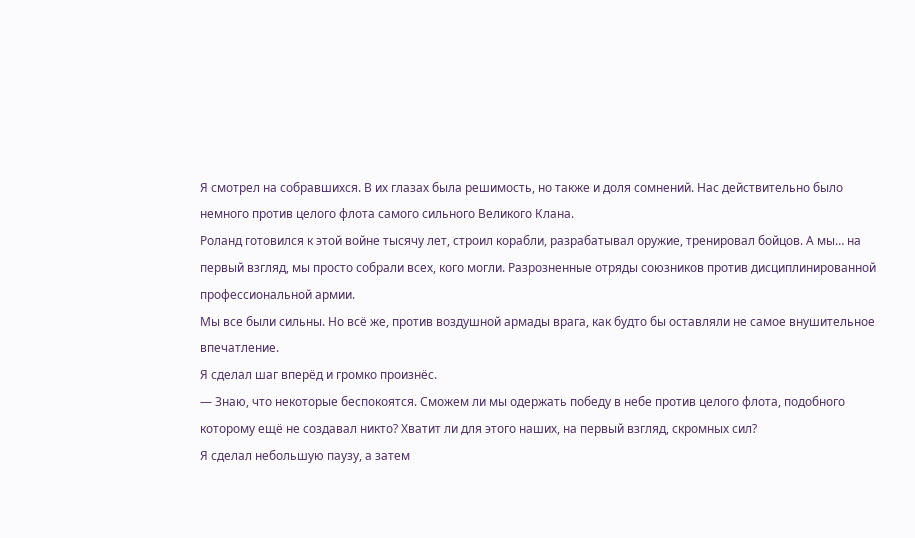Я смотрел на собравшихся. В их глазах была решимость, но также и доля сомнений. Нас действительно было немного против целого флота самого сильного Великого Клана.
Роланд готовился к этой войне тысячу лет, строил корабли, разрабатывал оружие, тренировал бойцов. А мы… на первый взгляд, мы просто собрали всех, кого могли. Разрозненные отряды союзников против дисциплинированной профессиональной армии.
Мы все были сильны. Но всё же, против воздушной армады врага, как будто бы оставляли не самое внушительное впечатление.
Я сделал шаг вперёд и громко произнёс.
— Знаю, что некоторые беспокоятся. Сможем ли мы одержать победу в небе против целого флота, подобного которому ещё не создавал никто? Хватит ли для этого наших, на первый взгляд, скромных сил?
Я сделал небольшую паузу, а затем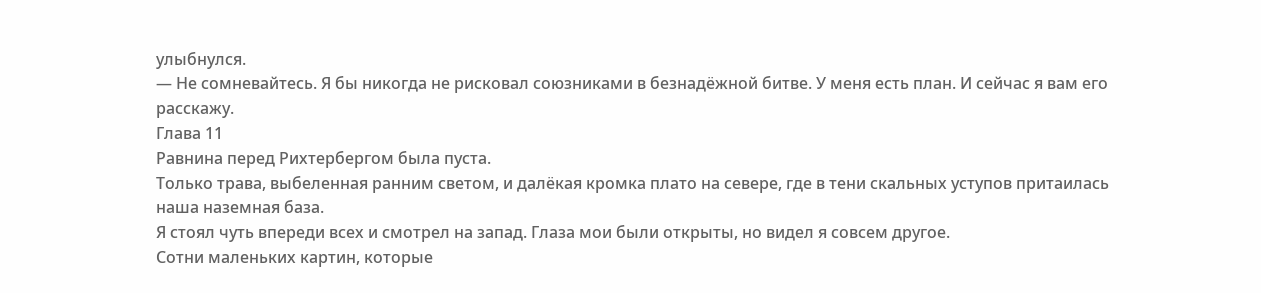улыбнулся.
— Не сомневайтесь. Я бы никогда не рисковал союзниками в безнадёжной битве. У меня есть план. И сейчас я вам его расскажу.
Глава 11
Равнина перед Рихтербергом была пуста.
Только трава, выбеленная ранним светом, и далёкая кромка плато на севере, где в тени скальных уступов притаилась наша наземная база.
Я стоял чуть впереди всех и смотрел на запад. Глаза мои были открыты, но видел я совсем другое.
Сотни маленьких картин, которые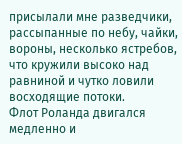присылали мне разведчики, рассыпанные по небу, чайки, вороны, несколько ястребов, что кружили высоко над равниной и чутко ловили восходящие потоки.
Флот Роланда двигался медленно и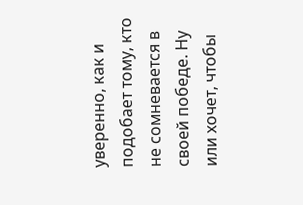уверенно, как и подобает тому, кто не сомневается в своей победе. Ну или хочет, чтобы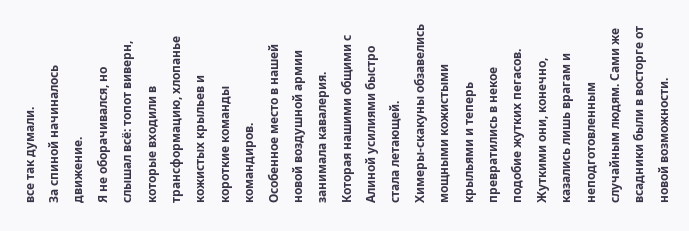все так думали.
За спиной начиналось движение.
Я не оборачивался, но слышал всё: топот виверн, которые входили в трансформацию, хлопанье кожистых крыльев и короткие команды командиров.
Особенное место в нашей новой воздушной армии занимала кавалерия. Которая нашими общими с Алиной усилиями быстро стала летающей.
Химеры-скакуны обзавелись мощными кожистыми крыльями и теперь превратились в некое подобие жутких пегасов.
Жуткими они, конечно, казались лишь врагам и неподготовленным случайным людям. Сами же всадники были в восторге от новой возможности.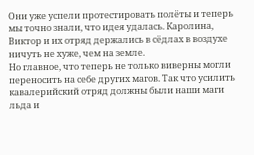Они уже успели протестировать полёты и теперь мы точно знали, что идея удалась. Каролина, Виктор и их отряд держались в сёдлах в воздухе ничуть не хуже, чем на земле.
Но главное, что теперь не только виверны могли переносить на себе других магов. Так что усилить кавалерийский отряд должны были наши маги льда и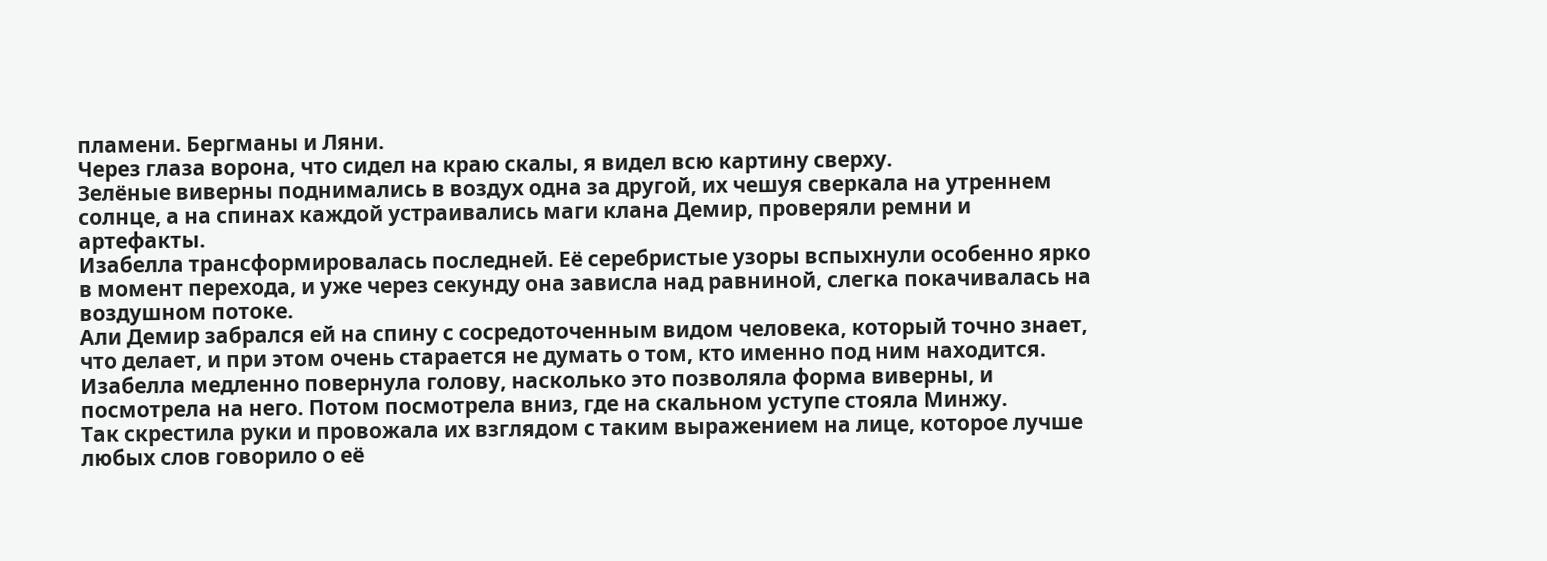пламени. Бергманы и Ляни.
Через глаза ворона, что сидел на краю скалы, я видел всю картину сверху.
Зелёные виверны поднимались в воздух одна за другой, их чешуя сверкала на утреннем солнце, а на спинах каждой устраивались маги клана Демир, проверяли ремни и артефакты.
Изабелла трансформировалась последней. Её серебристые узоры вспыхнули особенно ярко в момент перехода, и уже через секунду она зависла над равниной, слегка покачивалась на воздушном потоке.
Али Демир забрался ей на спину с сосредоточенным видом человека, который точно знает, что делает, и при этом очень старается не думать о том, кто именно под ним находится.
Изабелла медленно повернула голову, насколько это позволяла форма виверны, и посмотрела на него. Потом посмотрела вниз, где на скальном уступе стояла Минжу.
Так скрестила руки и провожала их взглядом с таким выражением на лице, которое лучше любых слов говорило о её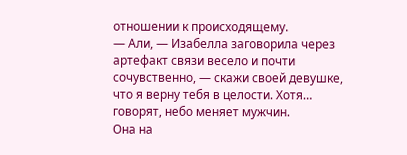отношении к происходящему.
— Али, — Изабелла заговорила через артефакт связи весело и почти сочувственно, — скажи своей девушке, что я верну тебя в целости. Хотя… говорят, небо меняет мужчин.
Она на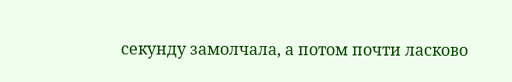секунду замолчала, а потом почти ласково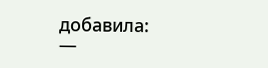добавила:
—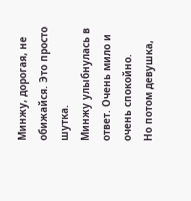Минжу, дорогая, не обижайся. Это просто шутка.
Минжу улыбнулась в ответ. Очень мило и очень спокойно.
Но потом девушка,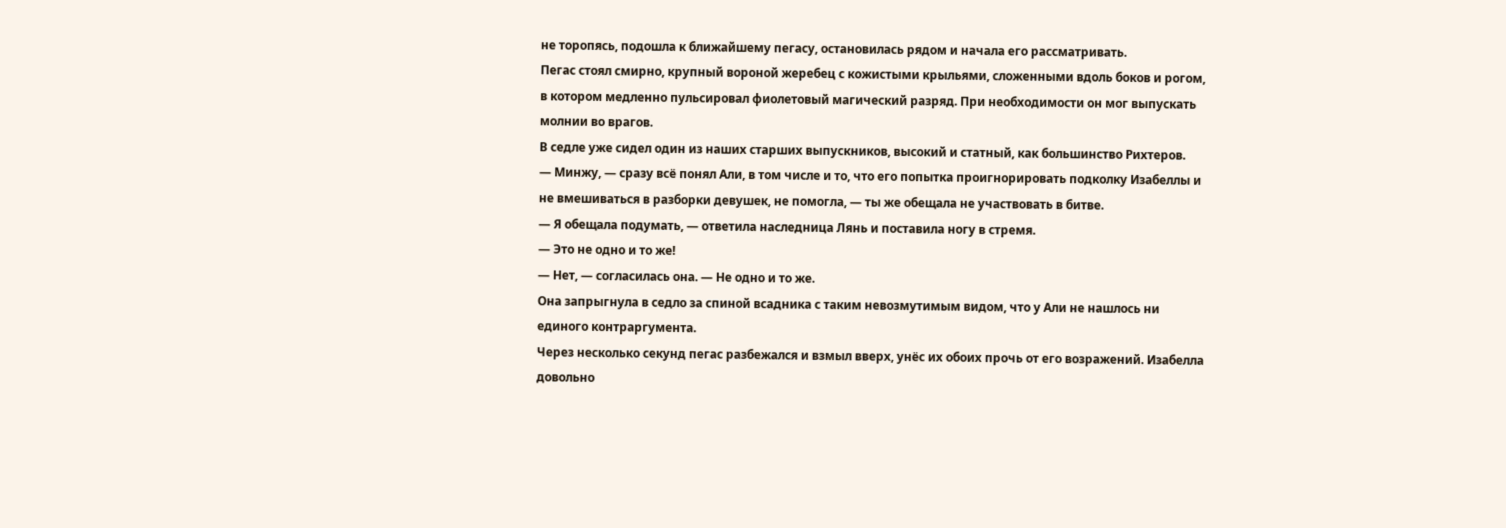не торопясь, подошла к ближайшему пегасу, остановилась рядом и начала его рассматривать.
Пегас стоял смирно, крупный вороной жеребец с кожистыми крыльями, сложенными вдоль боков и рогом, в котором медленно пульсировал фиолетовый магический разряд. При необходимости он мог выпускать молнии во врагов.
В седле уже сидел один из наших старших выпускников, высокий и статный, как большинство Рихтеров.
— Минжу, — сразу всё понял Али, в том числе и то, что его попытка проигнорировать подколку Изабеллы и не вмешиваться в разборки девушек, не помогла, — ты же обещала не участвовать в битве.
— Я обещала подумать, — ответила наследница Лянь и поставила ногу в стремя.
— Это не одно и то же!
— Нет, — согласилась она. — Не одно и то же.
Она запрыгнула в седло за спиной всадника с таким невозмутимым видом, что у Али не нашлось ни единого контраргумента.
Через несколько секунд пегас разбежался и взмыл вверх, унёс их обоих прочь от его возражений. Изабелла довольно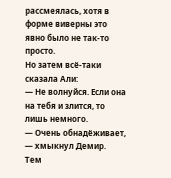рассмеялась, хотя в форме виверны это явно было не так-то просто.
Но затем всё-таки сказала Али:
— Не волнуйся. Если она на тебя и злится, то лишь немного.
— Очень обнадёживает, — хмыкнул Демир.
Тем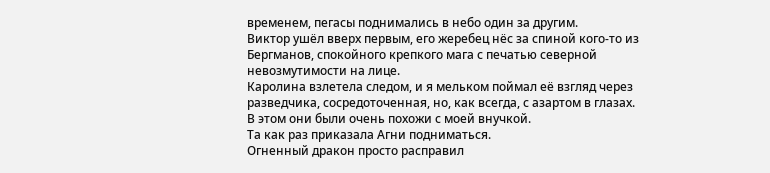временем, пегасы поднимались в небо один за другим.
Виктор ушёл вверх первым, его жеребец нёс за спиной кого-то из Бергманов, спокойного крепкого мага с печатью северной невозмутимости на лице.
Каролина взлетела следом, и я мельком поймал её взгляд через разведчика, сосредоточенная, но, как всегда, с азартом в глазах.
В этом они были очень похожи с моей внучкой.
Та как раз приказала Агни подниматься.
Огненный дракон просто расправил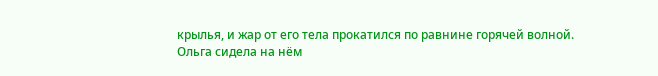крылья, и жар от его тела прокатился по равнине горячей волной.
Ольга сидела на нём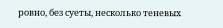ровно, без суеты, несколько теневых